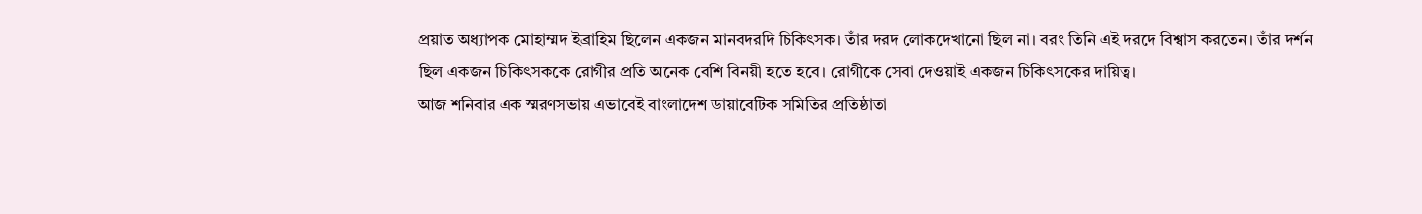প্রয়াত অধ্যাপক মোহাম্মদ ইব্রাহিম ছিলেন একজন মানবদরদি চিকিৎসক। তাঁর দরদ লোকদেখানো ছিল না। বরং তিনি এই দরদে বিশ্বাস করতেন। তাঁর দর্শন ছিল একজন চিকিৎসককে রোগীর প্রতি অনেক বেশি বিনয়ী হতে হবে। রোগীকে সেবা দেওয়াই একজন চিকিৎসকের দায়িত্ব।
আজ শনিবার এক স্মরণসভায় এভাবেই বাংলাদেশ ডায়াবেটিক সমিতির প্রতিষ্ঠাতা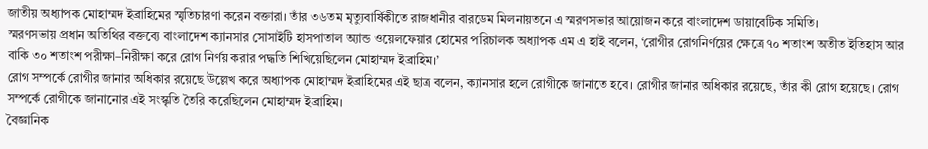জাতীয় অধ্যাপক মোহাম্মদ ইব্রাহিমের স্মৃতিচারণা করেন বক্তারা। তাঁর ৩৬তম মৃত্যুবার্ষিকীতে রাজধানীর বারডেম মিলনায়তনে এ স্মরণসভার আয়োজন করে বাংলাদেশ ডায়াবেটিক সমিতি।
স্মরণসভায় প্রধান অতিথির বক্তব্যে বাংলাদেশ ক্যানসার সোসাইটি হাসপাতাল অ্যান্ড ওয়েলফেয়ার হোমের পরিচালক অধ্যাপক এম এ হাই বলেন, ‘রোগীর রোগনির্ণয়ের ক্ষেত্রে ৭০ শতাংশ অতীত ইতিহাস আর বাকি ৩০ শতাংশ পরীক্ষা–নিরীক্ষা করে রোগ নির্ণয় করার পদ্ধতি শিখিয়েছিলেন মোহাম্মদ ইব্রাহিম।’
রোগ সম্পর্কে রোগীর জানার অধিকার রয়েছে উল্লেখ করে অধ্যাপক মোহাম্মদ ইব্রাহিমের এই ছাত্র বলেন, ক্যানসার হলে রোগীকে জানাতে হবে। রোগীর জানার অধিকার রয়েছে, তাঁর কী রোগ হয়েছে। রোগ সম্পর্কে রোগীকে জানানোর এই সংস্কৃতি তৈরি করেছিলেন মোহাম্মদ ইব্রাহিম।
বৈজ্ঞানিক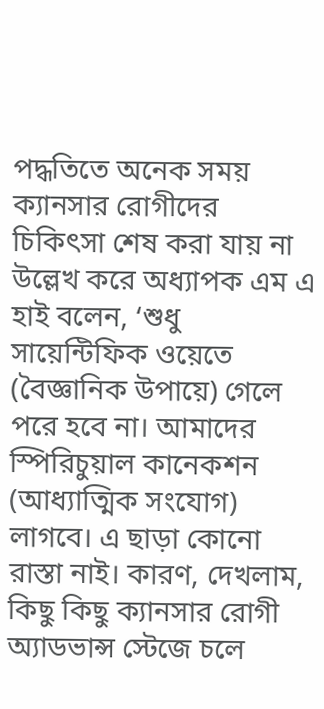পদ্ধতিতে অনেক সময় ক্যানসার রোগীদের চিকিৎসা শেষ করা যায় না উল্লেখ করে অধ্যাপক এম এ হাই বলেন, ‘শুধু সায়েন্টিফিক ওয়েতে (বৈজ্ঞানিক উপায়ে) গেলে পরে হবে না। আমাদের স্পিরিচুয়াল কানেকশন (আধ্যাত্মিক সংযোগ) লাগবে। এ ছাড়া কোনো রাস্তা নাই। কারণ, দেখলাম, কিছু কিছু ক্যানসার রোগী অ্যাডভান্স স্টেজে চলে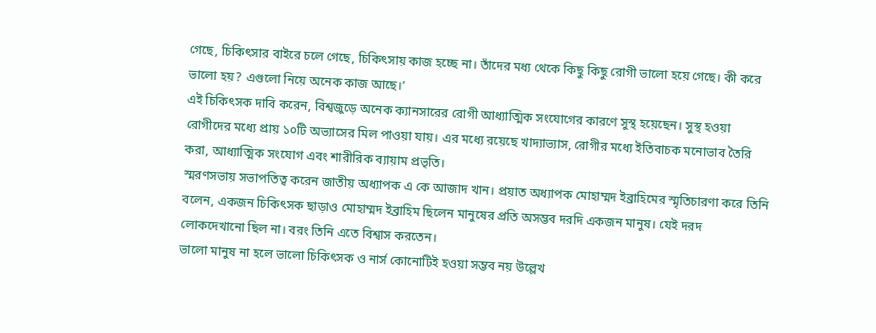গেছে, চিকিৎসার বাইরে চলে গেছে, চিকিৎসায় কাজ হচ্ছে না। তাঁদের মধ্য থেকে কিছু কিছু রোগী ভালো হয়ে গেছে। কী করে ভালো হয়? এগুলো নিয়ে অনেক কাজ আছে।’
এই চিকিৎসক দাবি করেন, বিশ্বজুড়ে অনেক ক্যানসারের রোগী আধ্যাত্মিক সংযোগের কারণে সুস্থ হয়েছেন। সুস্থ হওয়া রোগীদের মধ্যে প্রায় ১০টি অভ্যাসের মিল পাওয়া যায়। এর মধ্যে রয়েছে খাদ্যাভ্যাস, রোগীর মধ্যে ইতিবাচক মনোভাব তৈরি করা, আধ্যাত্মিক সংযোগ এবং শারীরিক ব্যায়াম প্রভৃতি।
স্মরণসভায় সভাপতিত্ব করেন জাতীয় অধ্যাপক এ কে আজাদ খান। প্রয়াত অধ্যাপক মোহাম্মদ ইব্রাহিমের স্মৃতিচারণা করে তিনি বলেন, একজন চিকিৎসক ছাড়াও মোহাম্মদ ইব্রাহিম ছিলেন মানুষের প্রতি অসম্ভব দরদি একজন মানুষ। যেই দরদ লোকদেখানো ছিল না। বরং তিনি এতে বিশ্বাস করতেন।
ভালো মানুষ না হলে ভালো চিকিৎসক ও নার্স কোনোটিই হওয়া সম্ভব নয় উল্লেখ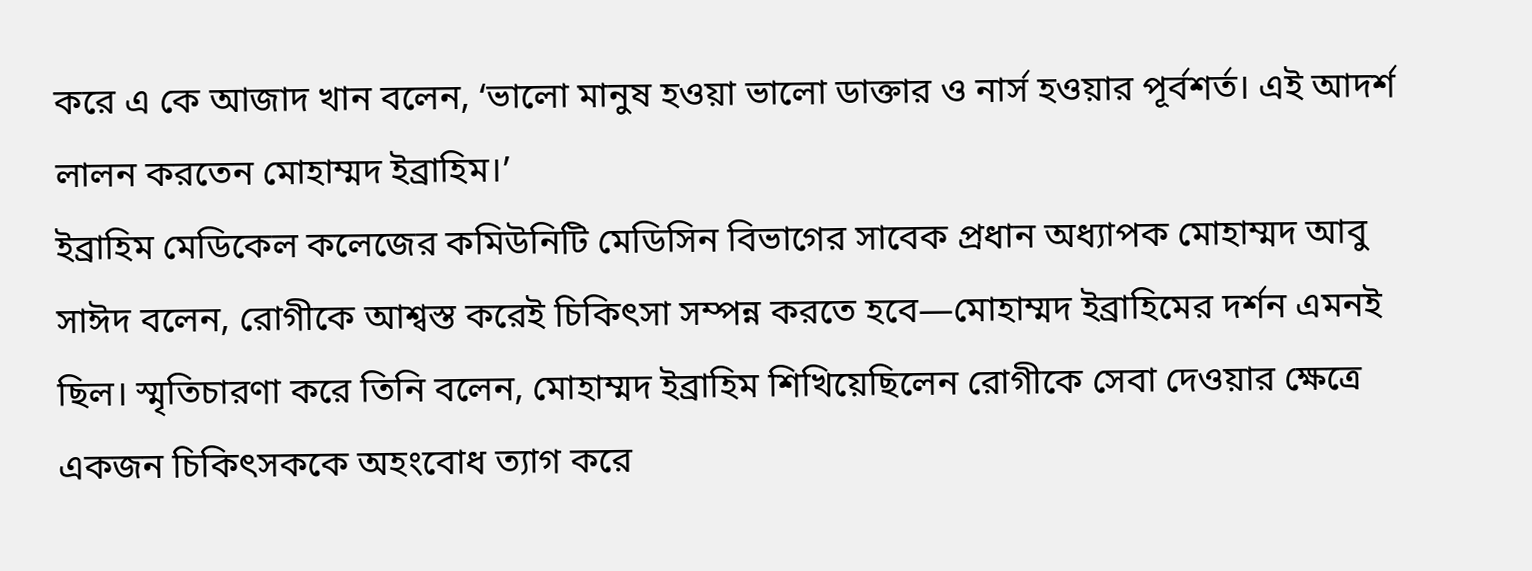করে এ কে আজাদ খান বলেন, ‘ভালো মানুষ হওয়া ভালো ডাক্তার ও নার্স হওয়ার পূর্বশর্ত। এই আদর্শ লালন করতেন মোহাম্মদ ইব্রাহিম।’
ইব্রাহিম মেডিকেল কলেজের কমিউনিটি মেডিসিন বিভাগের সাবেক প্রধান অধ্যাপক মোহাম্মদ আবু সাঈদ বলেন, রোগীকে আশ্বস্ত করেই চিকিৎসা সম্পন্ন করতে হবে—মোহাম্মদ ইব্রাহিমের দর্শন এমনই ছিল। স্মৃতিচারণা করে তিনি বলেন, মোহাম্মদ ইব্রাহিম শিখিয়েছিলেন রোগীকে সেবা দেওয়ার ক্ষেত্রে একজন চিকিৎসককে অহংবোধ ত্যাগ করে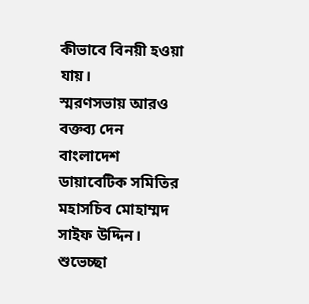কীভাবে বিনয়ী হওয়া যায়।
স্মরণসভায় আরও বক্তব্য দেন বাংলাদেশ ডায়াবেটিক সমিতির মহাসচিব মোহাম্মদ সাইফ উদ্দিন। শুভেচ্ছা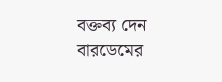বক্তব্য দেন বারডেমের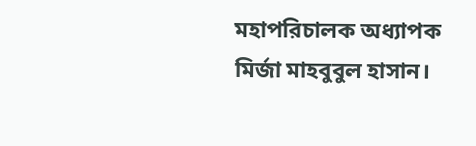মহাপরিচালক অধ্যাপক মির্জা মাহবুবুল হাসান।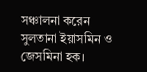সঞ্চালনা করেন সুলতানা ইয়াসমিন ও জেসমিনা হক।